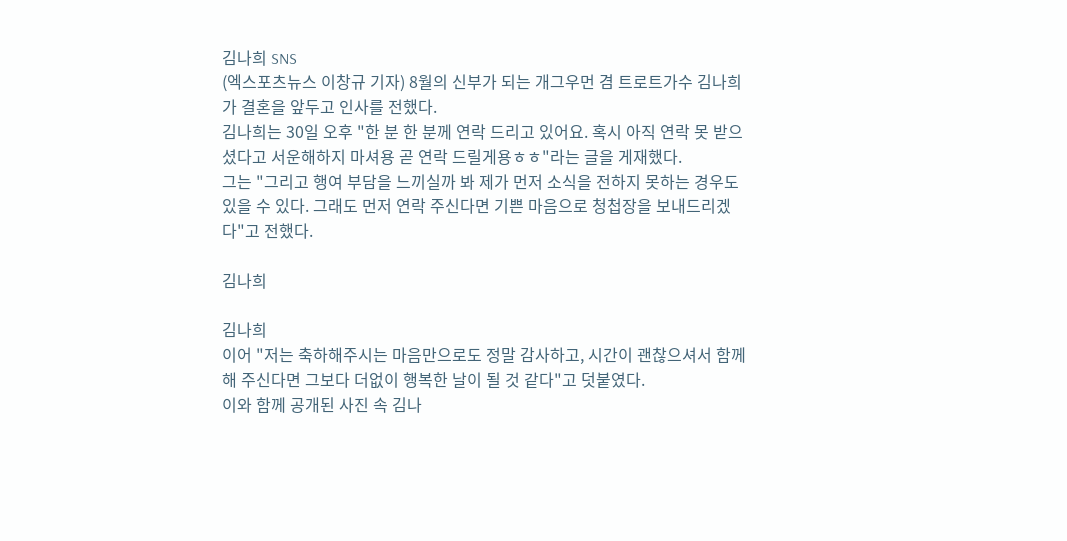김나희 SNS
(엑스포츠뉴스 이창규 기자) 8월의 신부가 되는 개그우먼 겸 트로트가수 김나희가 결혼을 앞두고 인사를 전했다.
김나희는 30일 오후 "한 분 한 분께 연락 드리고 있어요. 혹시 아직 연락 못 받으셨다고 서운해하지 마셔용 곧 연락 드릴게용ㅎㅎ"라는 글을 게재했다.
그는 "그리고 행여 부담을 느끼실까 봐 제가 먼저 소식을 전하지 못하는 경우도 있을 수 있다. 그래도 먼저 연락 주신다면 기쁜 마음으로 청첩장을 보내드리겠다"고 전했다.

김나희

김나희
이어 "저는 축하해주시는 마음만으로도 정말 감사하고, 시간이 괜찮으셔서 함께해 주신다면 그보다 더없이 행복한 날이 될 것 같다"고 덧붙였다.
이와 함께 공개된 사진 속 김나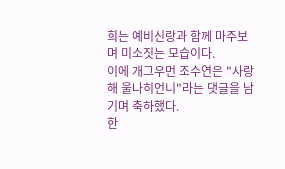희는 예비신랑과 함께 마주보며 미소짓는 모습이다.
이에 개그우먼 조수연은 "사랑해 울나히언니"라는 댓글을 남기며 축하했다.
한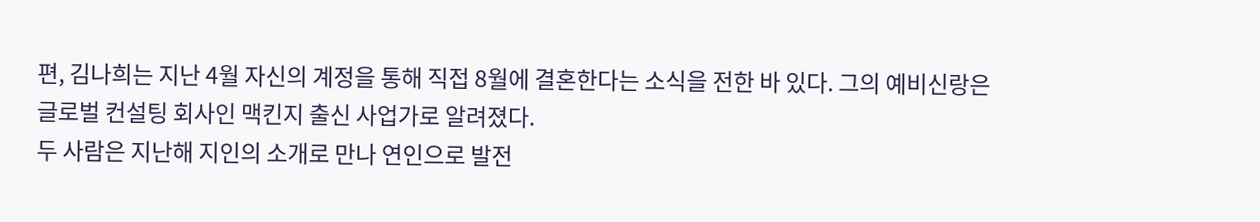편, 김나희는 지난 4월 자신의 계정을 통해 직접 8월에 결혼한다는 소식을 전한 바 있다. 그의 예비신랑은 글로벌 컨설팅 회사인 맥킨지 출신 사업가로 알려졌다.
두 사람은 지난해 지인의 소개로 만나 연인으로 발전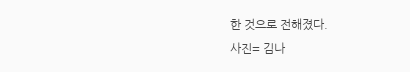한 것으로 전해졌다.
사진= 김나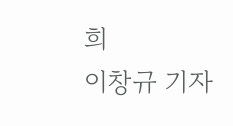희
이창규 기자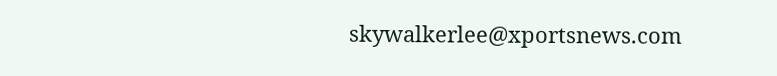skywalkerlee@xportsnews.com